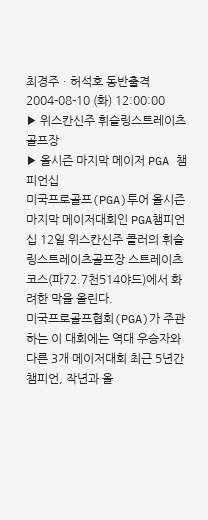최경주ㆍ허석호 동반출격
2004-08-10 (화) 12:00:00
▶ 위스칸신주 휘슬링스트레이츠골프장
▶ 올시즌 마지막 메이저 PGA 챔피언십
미국프로골프(PGA)투어 올시즌 마지막 메이저대회인 PGA챔피언십 12일 위스칸신주 콜러의 휘슬링스트레이츠골프장 스트레이츠 코스(파72.7천514야드)에서 화려한 막을 올린다.
미국프로골프협회(PGA)가 주관하는 이 대회에는 역대 우승자와 다른 3개 메이저대회 최근 5년간 챔피언, 작년과 올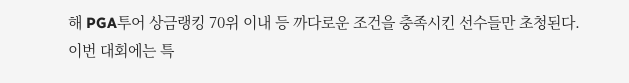해 PGA투어 상금랭킹 70위 이내 등 까다로운 조건을 충족시킨 선수들만 초청된다.
이번 대회에는 특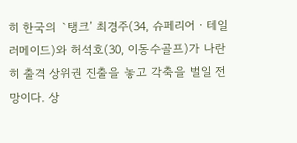히 한국의 `탱크’ 최경주(34, 슈페리어ㆍ테일러메이드)와 허석호(30, 이동수골프)가 나란히 출격 상위권 진출을 놓고 각축을 벌일 전망이다. 상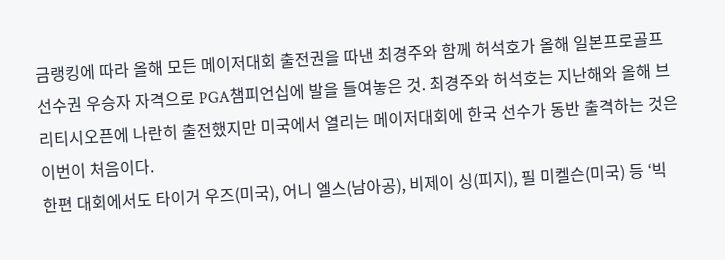금랭킹에 따라 올해 모든 메이저대회 출전권을 따낸 최경주와 함께 허석호가 올해 일본프로골프선수권 우승자 자격으로 PGA챔피언십에 발을 들여놓은 것. 최경주와 허석호는 지난해와 올해 브리티시오픈에 나란히 출전했지만 미국에서 열리는 메이저대회에 한국 선수가 동반 출격하는 것은 이번이 처음이다.
한편 대회에서도 타이거 우즈(미국), 어니 엘스(남아공), 비제이 싱(피지), 필 미켈슨(미국) 등 ‘빅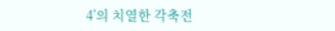4’의 치열한 각축전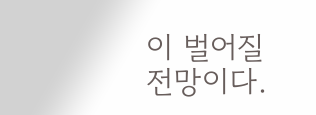이 벌어질 전망이다.